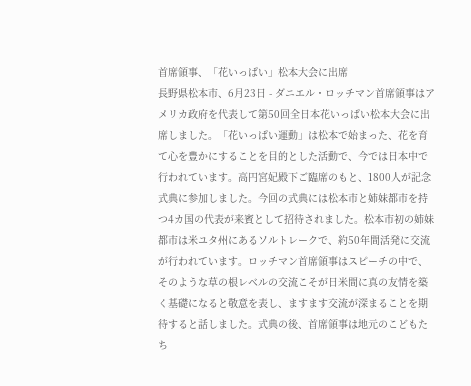首席領事、「花いっぱい」松本大会に出席
長野県松本市、6月23日 - ダニエル・ロッチマン首席領事はアメリカ政府を代表して第50回全日本花いっぱい松本大会に出席しました。「花いっぱい運動」は松本で始まった、花を育て心を豊かにすることを目的とした活動で、今では日本中で行われています。高円宮妃殿下ご臨席のもと、1800人が記念式典に参加しました。今回の式典には松本市と姉妹都市を持つ4カ国の代表が来賓として招待されました。松本市初の姉妹都市は米ユタ州にあるソルトレークで、約50年間活発に交流が行われています。ロッチマン首席領事はスピーチの中で、そのような草の根レベルの交流こそが日米間に真の友情を築く基礎になると敬意を表し、ますます交流が深まることを期待すると話しました。式典の後、首席領事は地元のこどもたち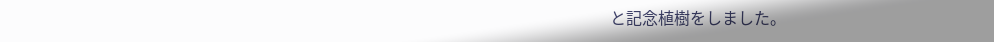と記念植樹をしました。